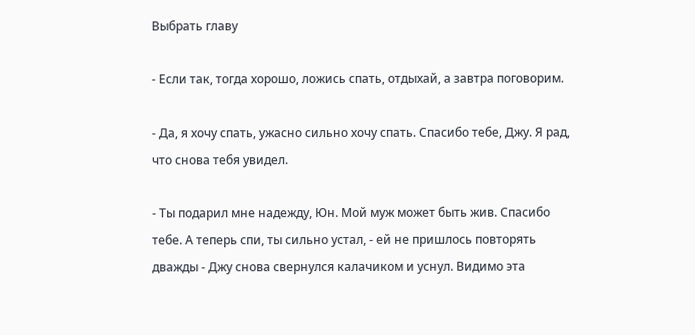Выбрать главу

- Если так, тогда хорошо, ложись спать, отдыхай, а завтра поговорим.

- Да, я хочу спать, ужасно сильно хочу спать. Спасибо тебе, Джу. Я рад, что снова тебя увидел.

- Ты подарил мне надежду, Юн. Мой муж может быть жив. Спасибо тебе. А теперь спи, ты сильно устал, - ей не пришлось повторять дважды - Джу снова свернулся калачиком и уснул. Видимо эта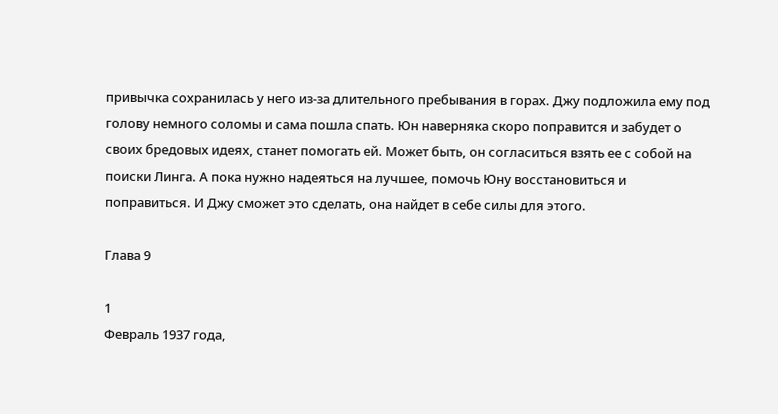привычка сохранилась у него из-за длительного пребывания в горах. Джу подложила ему под голову немного соломы и сама пошла спать. Юн наверняка скоро поправится и забудет о своих бредовых идеях, станет помогать ей. Может быть, он согласиться взять ее с собой на поиски Линга. А пока нужно надеяться на лучшее, помочь Юну восстановиться и поправиться. И Джу сможет это сделать, она найдет в себе силы для этого.

Глава 9

1
Февраль 1937 года,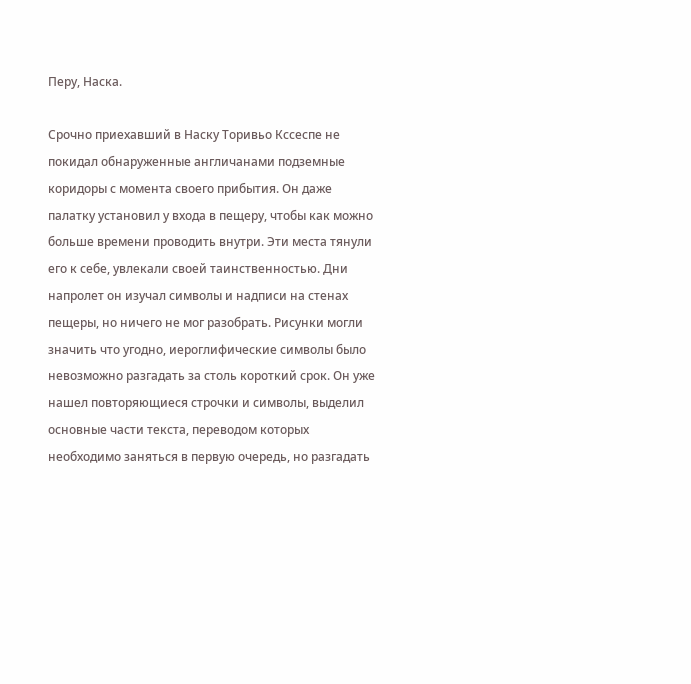Перу, Наска.

Срочно приехавший в Наску Торивьо Кссеспе не покидал обнаруженные англичанами подземные коридоры с момента своего прибытия. Он даже палатку установил у входа в пещеру, чтобы как можно больше времени проводить внутри. Эти места тянули его к себе, увлекали своей таинственностью. Дни напролет он изучал символы и надписи на стенах пещеры, но ничего не мог разобрать. Рисунки могли значить что угодно, иероглифические символы было невозможно разгадать за столь короткий срок. Он уже нашел повторяющиеся строчки и символы, выделил основные части текста, переводом которых необходимо заняться в первую очередь, но разгадать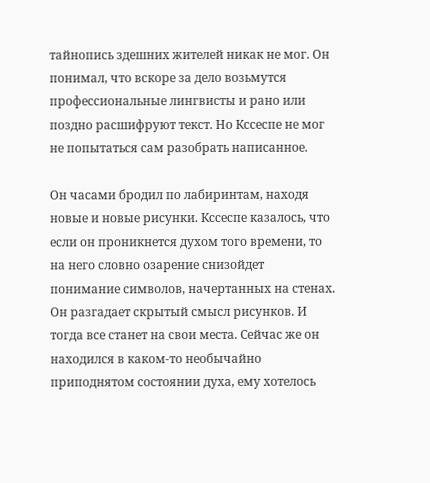тайнопись здешних жителей никак не мог. Он понимал, что вскоре за дело возьмутся профессиональные лингвисты и рано или поздно расшифруют текст. Но Кссеспе не мог не попытаться сам разобрать написанное.

Он часами бродил по лабиринтам, находя новые и новые рисунки. Кссеспе казалось, что если он проникнется духом того времени, то на него словно озарение снизойдет понимание символов, начертанных на стенах. Он разгадает скрытый смысл рисунков. И тогда все станет на свои места. Сейчас же он находился в каком-то необычайно приподнятом состоянии духа, ему хотелось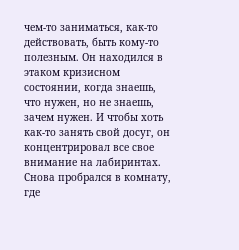чем-то заниматься, как-то действовать, быть кому-то полезным. Он находился в этаком кризисном состоянии, когда знаешь, что нужен, но не знаешь, зачем нужен. И чтобы хоть как-то занять свой досуг, он концентрировал все свое внимание на лабиринтах. Снова пробрался в комнату, где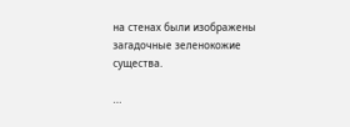на стенах были изображены загадочные зеленокожие существа.

...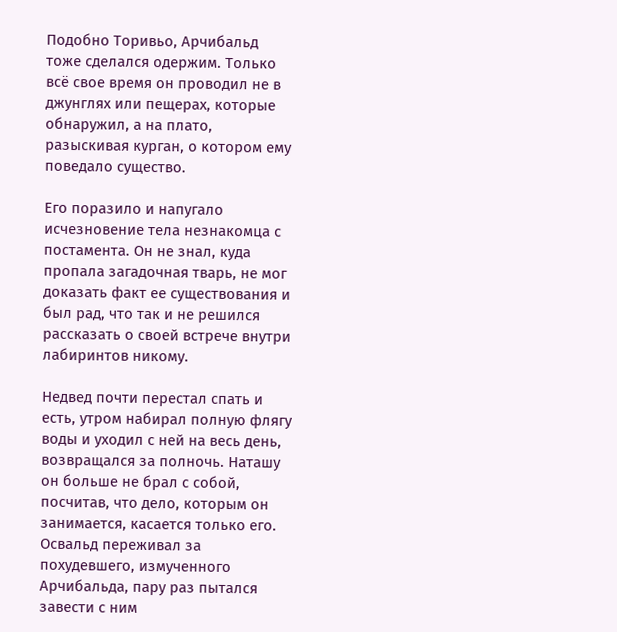Подобно Торивьо, Арчибальд тоже сделался одержим. Только всё свое время он проводил не в джунглях или пещерах, которые обнаружил, а на плато, разыскивая курган, о котором ему поведало существо.

Его поразило и напугало исчезновение тела незнакомца с постамента. Он не знал, куда пропала загадочная тварь, не мог доказать факт ее существования и был рад, что так и не решился рассказать о своей встрече внутри лабиринтов никому.

Недвед почти перестал спать и есть, утром набирал полную флягу воды и уходил с ней на весь день, возвращался за полночь. Наташу он больше не брал с собой, посчитав, что дело, которым он занимается, касается только его. Освальд переживал за похудевшего, измученного Арчибальда, пару раз пытался завести с ним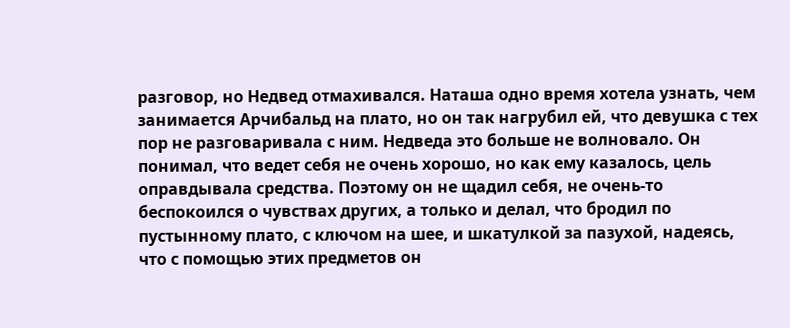разговор, но Недвед отмахивался. Наташа одно время хотела узнать, чем занимается Арчибальд на плато, но он так нагрубил ей, что девушка с тех пор не разговаривала с ним. Недведа это больше не волновало. Он понимал, что ведет себя не очень хорошо, но как ему казалось, цель оправдывала средства. Поэтому он не щадил себя, не очень-то беспокоился о чувствах других, а только и делал, что бродил по пустынному плато, с ключом на шее, и шкатулкой за пазухой, надеясь, что с помощью этих предметов он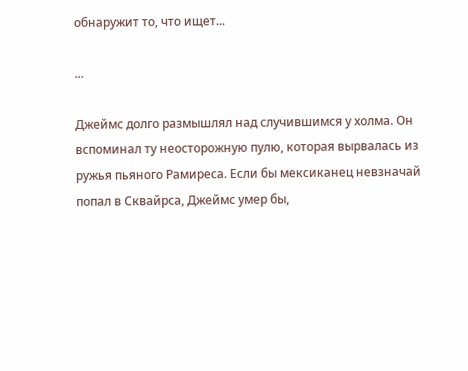обнаружит то, что ищет...

...

Джеймс долго размышлял над случившимся у холма. Он вспоминал ту неосторожную пулю, которая вырвалась из ружья пьяного Рамиреса. Если бы мексиканец невзначай попал в Сквайрса, Джеймс умер бы,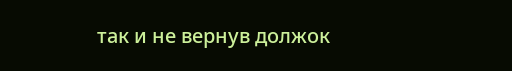так и не вернув должок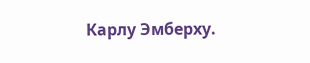Карлу Эмберху.